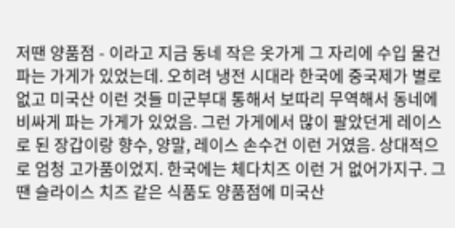저땐 양품점 - 이라고 지금 동네 작은 옷가게 그 자리에 수입 물건 파는 가게가 있었는데. 오히려 냉전 시대라 한국에 중국제가 별로 없고 미국산 이런 것들 미군부대 통해서 보따리 무역해서 동네에 비싸게 파는 가게가 있었음. 그런 가게에서 많이 팔았던게 레이스로 된 장갑이랑 향수, 양말, 레이스 손수건 이런 거였음. 상대적으로 엄청 고가품이었지. 한국에는 체다치즈 이런 거 없어가지구. 그땐 슬라이스 치즈 같은 식품도 양품점에 미국산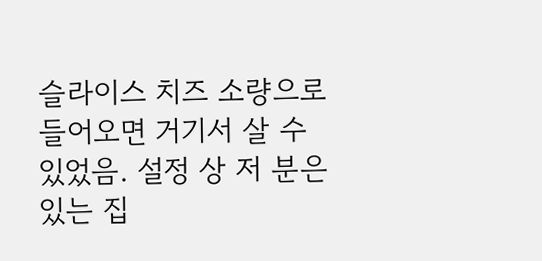슬라이스 치즈 소량으로 들어오면 거기서 살 수 있었음. 설정 상 저 분은 있는 집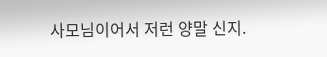사모님이어서 저런 양말 신지.